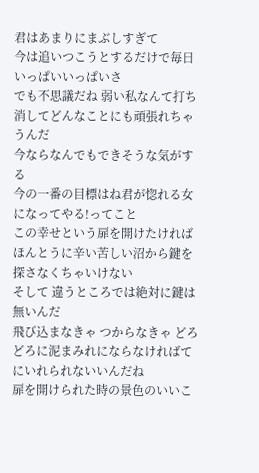君はあまりにまぶしすぎて
今は追いつこうとするだけで毎日 いっぱいいっぱいさ
でも不思議だね 弱い私なんて打ち消してどんなことにも頑張れちゃうんだ
今ならなんでもできそうな気がする
今の一番の目標はね君が惚れる女になってやる!ってこと
この幸せという扉を開けたければ
ほんとうに辛い苦しい沼から鍵を探さなくちゃいけない
そして 違うところでは絶対に鍵は無いんだ
飛び込まなきゃ つからなきゃ どろどろに泥まみれにならなければてにいれられないいんだね
扉を開けられた時の景色のいいこ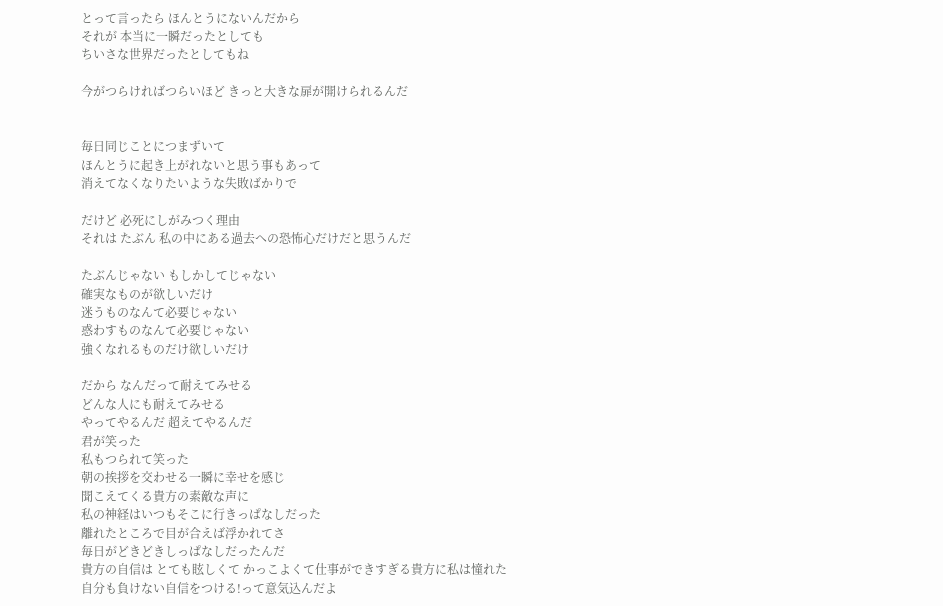とって言ったら ほんとうにないんだから
それが 本当に一瞬だったとしても
ちいさな世界だったとしてもね

今がつらければつらいほど きっと大きな扉が開けられるんだ


毎日同じことにつまずいて
ほんとうに起き上がれないと思う事もあって
消えてなくなりたいような失敗ばかりで

だけど 必死にしがみつく理由
それは たぶん 私の中にある過去への恐怖心だけだと思うんだ

たぶんじゃない もしかしてじゃない
確実なものが欲しいだけ
迷うものなんて必要じゃない
惑わすものなんて必要じゃない
強くなれるものだけ欲しいだけ

だから なんだって耐えてみせる
どんな人にも耐えてみせる
やってやるんだ 超えてやるんだ
君が笑った
私もつられて笑った
朝の挨拶を交わせる一瞬に幸せを感じ
聞こえてくる貴方の素敵な声に
私の神経はいつもそこに行きっぱなしだった
離れたところで目が合えば浮かれてさ
毎日がどきどきしっぱなしだったんだ
貴方の自信は とても眩しくて かっこよくて仕事ができすぎる貴方に私は憧れた
自分も負けない自信をつける!って意気込んだよ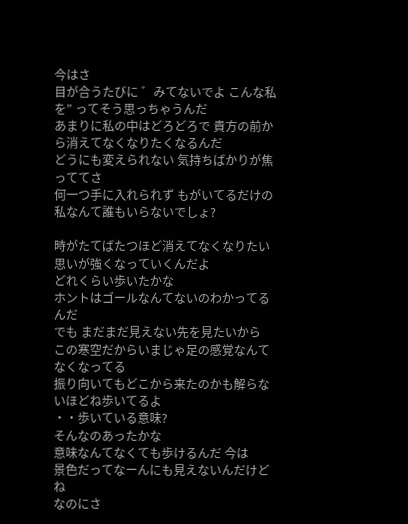今はさ
目が合うたびに ゛みてないでよ こんな私を” ってそう思っちゃうんだ
あまりに私の中はどろどろで 貴方の前から消えてなくなりたくなるんだ
どうにも変えられない 気持ちばかりが焦っててさ
何一つ手に入れられず もがいてるだけの私なんて誰もいらないでしょ?

時がたてばたつほど消えてなくなりたい思いが強くなっていくんだよ
どれくらい歩いたかな
ホントはゴールなんてないのわかってるんだ
でも まだまだ見えない先を見たいから
この寒空だからいまじゃ足の感覚なんてなくなってる
振り向いてもどこから来たのかも解らないほどね歩いてるよ
・・歩いている意味?
そんなのあったかな
意味なんてなくても歩けるんだ 今は
景色だってなーんにも見えないんだけどね
なのにさ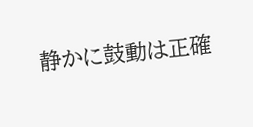静かに鼓動は正確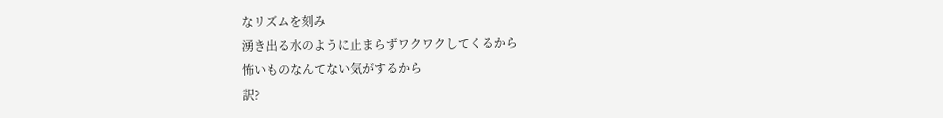なリズムを刻み
湧き出る水のように止まらずワクワクしてくるから
怖いものなんてない気がするから
訳?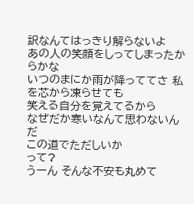訳なんてはっきり解らないよ
あの人の笑顔をしってしまったからかな
いつのまにか雨が降っててさ 私を芯から凍らせても
笑える自分を覚えてるから
なぜだか寒いなんて思わないんだ
この道でただしいか
って?
うーん そんな不安も丸めて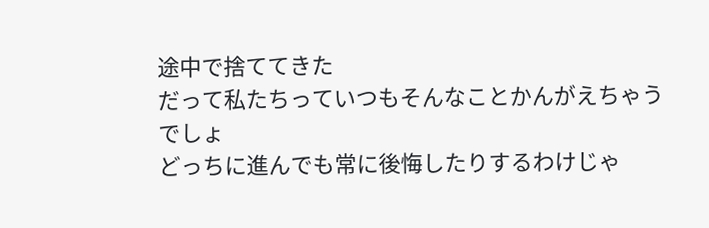途中で捨ててきた
だって私たちっていつもそんなことかんがえちゃうでしょ
どっちに進んでも常に後悔したりするわけじゃ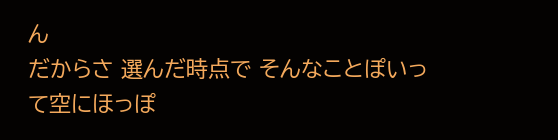ん
だからさ 選んだ時点で そんなことぽいって空にほっぽ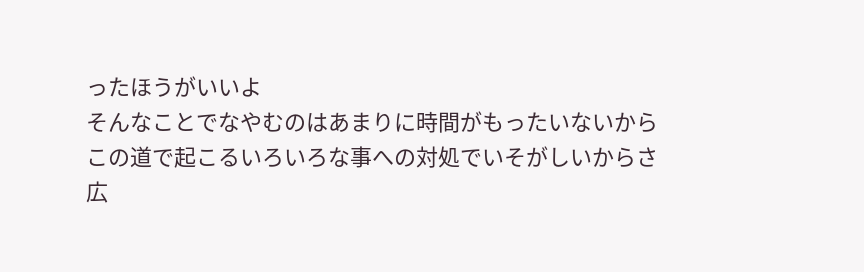ったほうがいいよ
そんなことでなやむのはあまりに時間がもったいないから
この道で起こるいろいろな事への対処でいそがしいからさ
広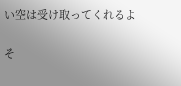い空は受け取ってくれるよ

そ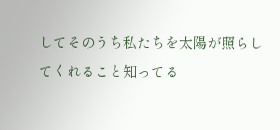してそのうち私たちを太陽が照らしてくれること知ってる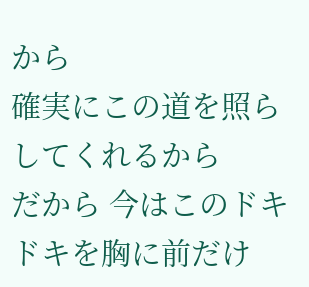から
確実にこの道を照らしてくれるから
だから 今はこのドキドキを胸に前だけ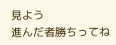見よう
進んだ者勝ちってね